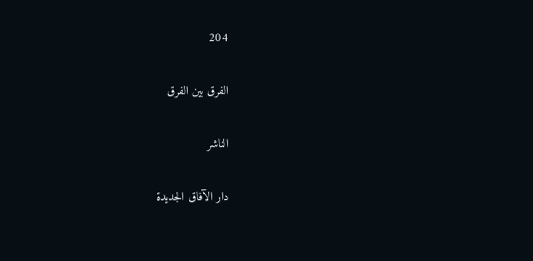204

الفرق بين الفرق

الناشر

دار الآفاق الجديدة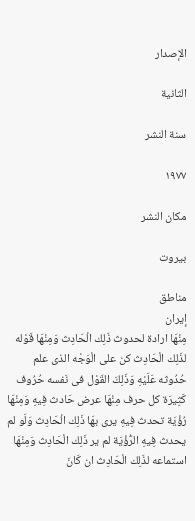الإصدار

الثانية

سنة النشر

١٩٧٧

مكان النشر

بيروت

مناطق
إيران
مِنْهَا ارادة لحدوث ذَلِك الْحَادِث وَمِنْهَا قَوْله لذَلِك الْحَادِث كن على الْوَجْه الذى علم حُدُوثه عَلَيْهِ وَذَلِكَ القَوْل فى نَفسه حُرُوف كَثِيرَة كل حرف مِنْهَا عرض حَادث فِيهِ وَمِنْهَا رُؤْيَة تحدث فِيهِ يرى بهَا ذَلِك الْحَادِث وَلَو لم يحدث فِيهِ الرُّؤْيَة لم ير ذَلِك الْحَادِث وَمِنْهَا استماعه لذَلِك الْحَادِث ان كَانَ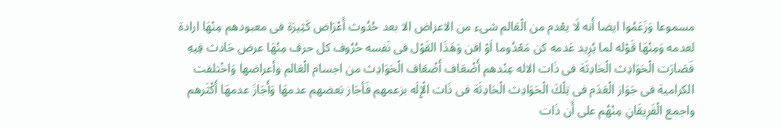مسموعا وَزَعَمُوا ايضا أَنه لَا يعْدم من الْعَالم شىء من الاعراض الا بعد حُدُوث أَعْرَاض كَثِيرَة فى معبودهم مِنْهَا ارادة لعدمه وَمِنْهَا قَوْله لما يُرِيد عَدمه كن مَعْدُوما اَوْ افن وَهَذَا القَوْل فى نَفسه حُرُوف كل حرف مِنْهَا عرض حَادث فِيهِ فَصَارَت الْحَوَادِث الْحَادِثَة فى ذَات الاله عِنْدهم أَضْعَاف أَضْعَاف الْحَوَادِث من اجسام الْعَالم وأعراضها وَاخْتلفت الكرامية فى جَوَاز الْعَدَم فى تِلْكَ الْحَوَادِث الْحَادِثَة فى ذَات الْإِلَه بزعمهم فَأجَاز بَعضهم عدمهَا وَأَجَازَ عدمهَا أَكْثَرهم واجمع الْفَرِيقَانِ مِنْهُم على أَن ذَات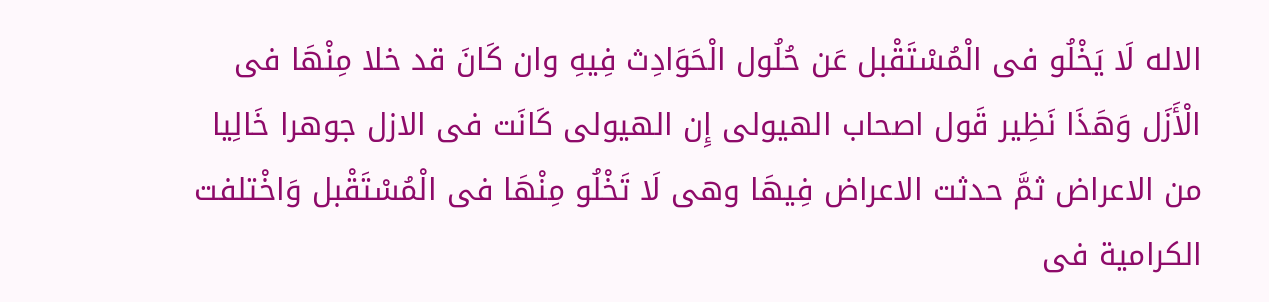الاله لَا يَخْلُو فى الْمُسْتَقْبل عَن حُلُول الْحَوَادِث فِيهِ وان كَانَ قد خلا مِنْهَا فى الْأَزَل وَهَذَا نَظِير قَول اصحاب الهيولى إِن الهيولى كَانَت فى الازل جوهرا خَالِيا من الاعراض ثمَّ حدثت الاعراض فِيهَا وهى لَا تَخْلُو مِنْهَا فى الْمُسْتَقْبل وَاخْتلفت الكرامية فى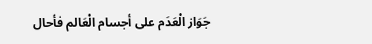جَوَاز الْعَدَم على أجسام الْعَالم فأحال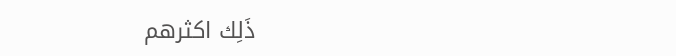ذَلِك اكثرهم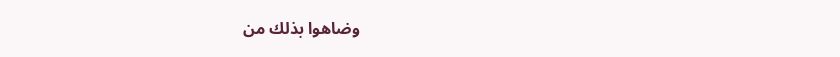وضاهوا بذلك من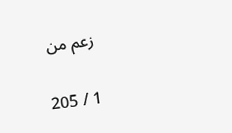زعم من

1 / 205